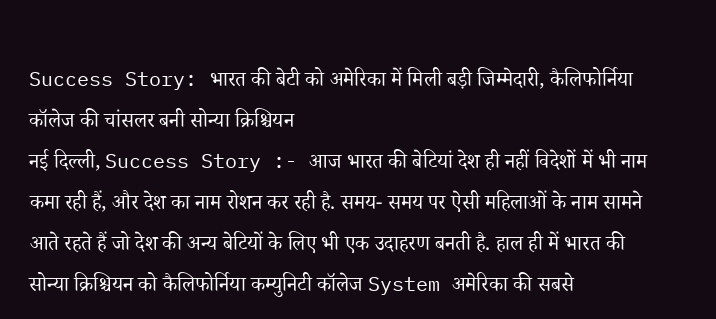Success Story: भारत की बेटी को अमेरिका में मिली बड़ी जिम्मेदारी, कैलिफोर्निया कॉलेज की चांसलर बनी सोन्या क्रिश्चियन
नई दिल्ली, Success Story :- आज भारत की बेटियां देश ही नहीं विदेशों में भी नाम कमा रही हैं, और देश का नाम रोशन कर रही है. समय- समय पर ऐसी महिलाओं के नाम सामने आते रहते हैं जो देश की अन्य बेटियों के लिए भी एक उदाहरण बनती है. हाल ही में भारत की सोन्या क्रिश्चियन को कैलिफोर्निया कम्युनिटी कॉलेज System अमेरिका की सबसे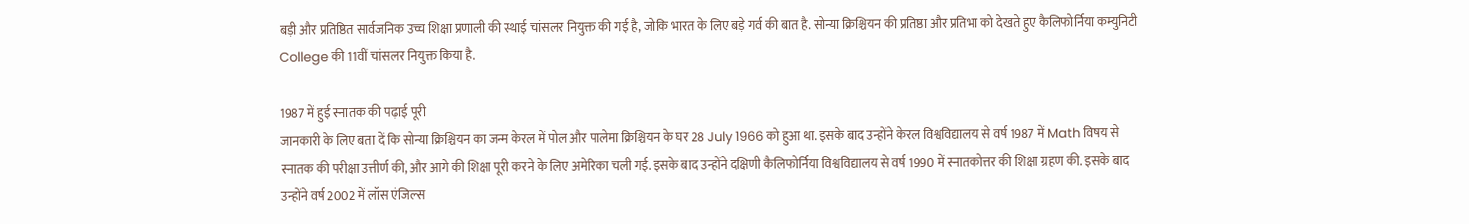बड़ी और प्रतिष्ठित सार्वजनिक उच्च शिक्षा प्रणाली की स्थाई चांसलर नियुक्त की गई है, जोकि भारत के लिए बड़े गर्व की बात है. सोन्या क्रिश्चियन की प्रतिष्ठा और प्रतिभा को देखते हुए कैलिफोर्निया कम्युनिटी College की 11वीं चांसलर नियुक्त किया है.

1987 में हुई स्नातक की पढ़ाई पूरी
जानकारी के लिए बता दें कि सोन्या क्रिश्चियन का जन्म केरल में पोल और पालेमा क्रिश्चियन के घर 28 July 1966 को हुआ था. इसके बाद उन्होंने केरल विश्वविद्यालय से वर्ष 1987 में Math विषय से स्नातक की परीक्षा उत्तीर्ण की, और आगे की शिक्षा पूरी करने के लिए अमेरिका चली गई. इसके बाद उन्होंने दक्षिणी कैलिफोर्निया विश्वविद्यालय से वर्ष 1990 में स्नातकोत्तर की शिक्षा ग्रहण की. इसके बाद उन्होंने वर्ष 2002 में लॉस एंजिल्स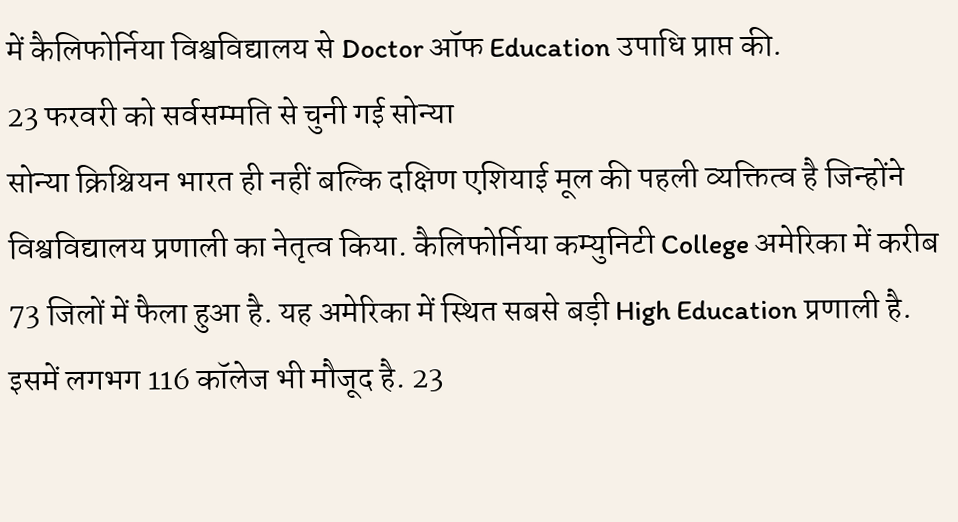में कैलिफोर्निया विश्वविद्यालय से Doctor ऑफ Education उपाधि प्राप्त की.
23 फरवरी को सर्वसम्मति से चुनी गई सोन्या
सोन्या क्रिश्चियन भारत ही नहीं बल्कि दक्षिण एशियाई मूल की पहली व्यक्तित्व है जिन्होंने विश्वविद्यालय प्रणाली का नेतृत्व किया. कैलिफोर्निया कम्युनिटी College अमेरिका में करीब 73 जिलों में फैला हुआ है. यह अमेरिका में स्थित सबसे बड़ी High Education प्रणाली है. इसमें लगभग 116 कॉलेज भी मौजूद है. 23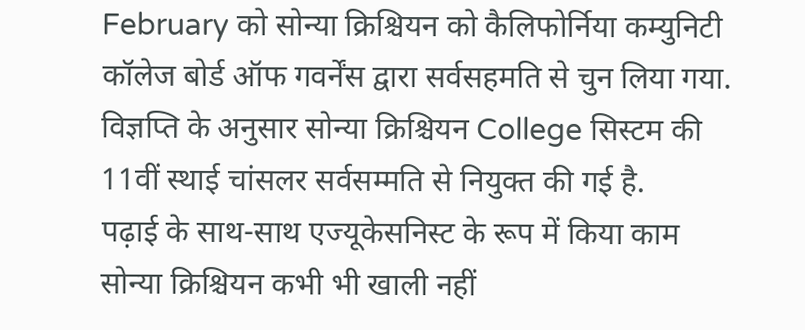February को सोन्या क्रिश्चियन को कैलिफोर्निया कम्युनिटी कॉलेज बोर्ड ऑफ गवर्नेंस द्वारा सर्वसहमति से चुन लिया गया. विज्ञप्ति के अनुसार सोन्या क्रिश्चियन College सिस्टम की 11वीं स्थाई चांसलर सर्वसम्मति से नियुक्त की गई है.
पढ़ाई के साथ-साथ एज्यूकेसनिस्ट के रूप में किया काम
सोन्या क्रिश्चियन कभी भी खाली नहीं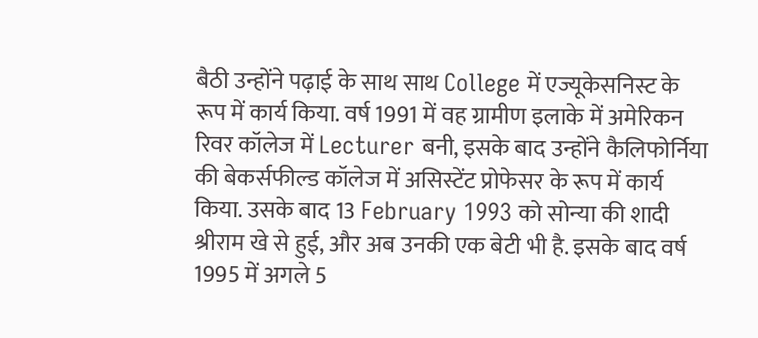बैठी उन्होंने पढ़ाई के साथ साथ College में एज्यूकेसनिस्ट के रूप में कार्य किया. वर्ष 1991 में वह ग्रामीण इलाके में अमेरिकन रिवर कॉलेज में Lecturer बनी, इसके बाद उन्होंने कैलिफोर्निया की बेकर्सफील्ड कॉलेज में असिस्टेंट प्रोफेसर के रूप में कार्य किया. उसके बाद 13 February 1993 को सोन्या की शादी श्रीराम खे से हुई, और अब उनकी एक बेटी भी है. इसके बाद वर्ष 1995 में अगले 5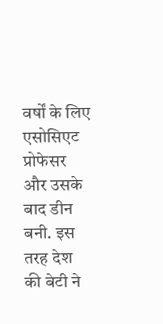वर्षों के लिए एसोसिएट प्रोफेसर और उसके बाद डीन बनी. इस तरह देश की बेटी ने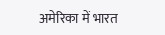अमेरिका में भारत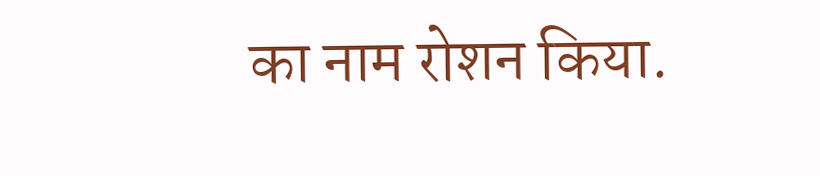का नाम रोशन किया.